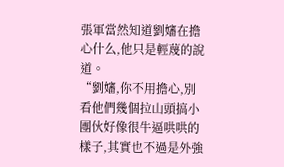張軍當然知道劉嬸在擔心什么,他只是輕蔑的說道。
“劉嬸,你不用擔心,別看他們幾個拉山頭搞小團伙好像很牛逼哄哄的樣子,其實也不過是外強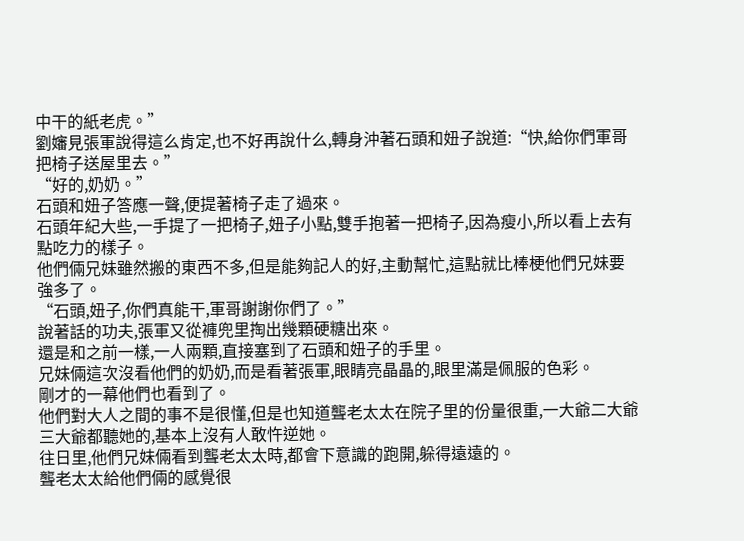中干的紙老虎。”
劉嬸見張軍說得這么肯定,也不好再說什么,轉身沖著石頭和妞子說道:“快,給你們軍哥把椅子送屋里去。”
“好的,奶奶。”
石頭和妞子答應一聲,便提著椅子走了過來。
石頭年紀大些,一手提了一把椅子,妞子小點,雙手抱著一把椅子,因為瘦小,所以看上去有點吃力的樣子。
他們倆兄妹雖然搬的東西不多,但是能夠記人的好,主動幫忙,這點就比棒梗他們兄妹要強多了。
“石頭,妞子,你們真能干,軍哥謝謝你們了。”
說著話的功夫,張軍又從褲兜里掏出幾顆硬糖出來。
還是和之前一樣,一人兩顆,直接塞到了石頭和妞子的手里。
兄妹倆這次沒看他們的奶奶,而是看著張軍,眼睛亮晶晶的,眼里滿是佩服的色彩。
剛才的一幕他們也看到了。
他們對大人之間的事不是很懂,但是也知道聾老太太在院子里的份量很重,一大爺二大爺三大爺都聽她的,基本上沒有人敢忤逆她。
往日里,他們兄妹倆看到聾老太太時,都會下意識的跑開,躲得遠遠的。
聾老太太給他們倆的感覺很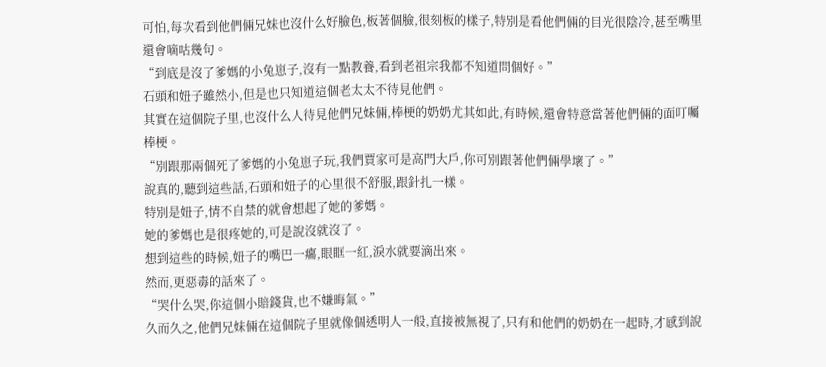可怕,每次看到他們倆兄妹也沒什么好臉色,板著個臉,很刻板的樣子,特別是看他們倆的目光很陰冷,甚至嘴里還會嘀咕幾句。
“到底是沒了爹媽的小兔崽子,沒有一點教養,看到老祖宗我都不知道問個好。”
石頭和妞子雖然小,但是也只知道這個老太太不待見他們。
其實在這個院子里,也沒什么人待見他們兄妹倆,棒梗的奶奶尤其如此,有時候,還會特意當著他們倆的面叮囑棒梗。
“別跟那兩個死了爹媽的小兔崽子玩,我們賈家可是高門大戶,你可別跟著他們倆學壞了。”
說真的,聽到這些話,石頭和妞子的心里很不舒服,跟針扎一樣。
特別是妞子,情不自禁的就會想起了她的爹媽。
她的爹媽也是很疼她的,可是說沒就沒了。
想到這些的時候,妞子的嘴巴一癟,眼眶一紅,淚水就要滴出來。
然而,更惡毒的話來了。
“哭什么哭,你這個小賠錢貨,也不嫌晦氣。”
久而久之,他們兄妹倆在這個院子里就像個透明人一般,直接被無視了,只有和他們的奶奶在一起時,才感到說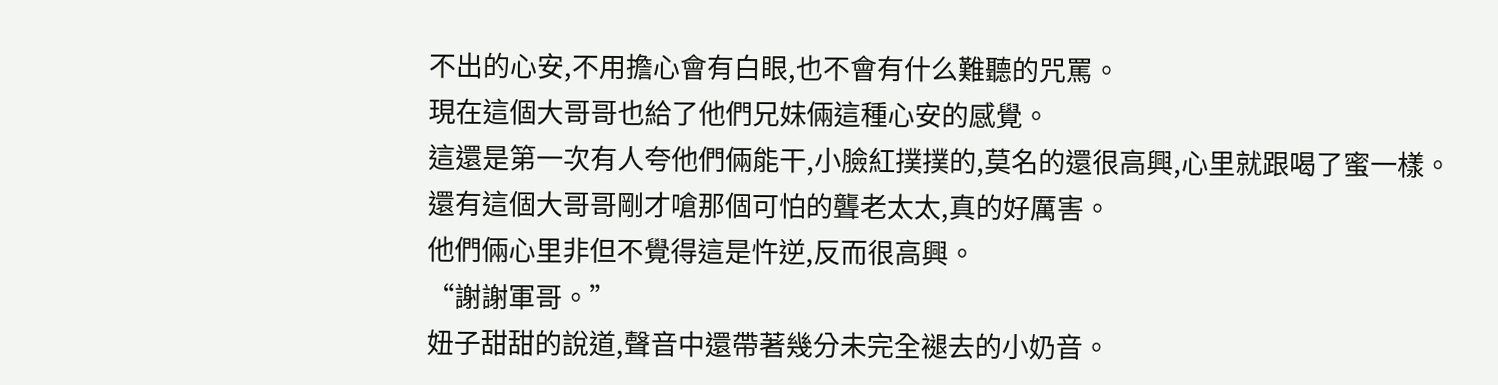不出的心安,不用擔心會有白眼,也不會有什么難聽的咒罵。
現在這個大哥哥也給了他們兄妹倆這種心安的感覺。
這還是第一次有人夸他們倆能干,小臉紅撲撲的,莫名的還很高興,心里就跟喝了蜜一樣。
還有這個大哥哥剛才嗆那個可怕的聾老太太,真的好厲害。
他們倆心里非但不覺得這是忤逆,反而很高興。
“謝謝軍哥。”
妞子甜甜的說道,聲音中還帶著幾分未完全褪去的小奶音。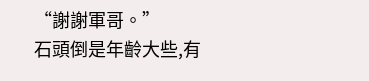“謝謝軍哥。”
石頭倒是年齡大些,有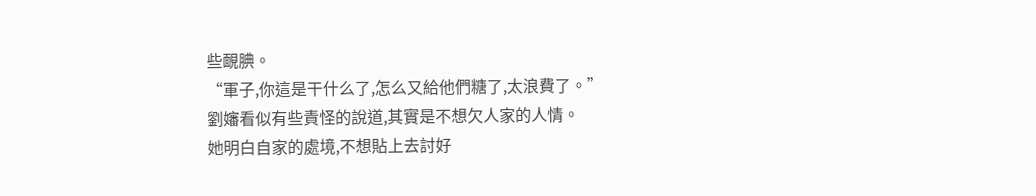些靦腆。
“軍子,你這是干什么了,怎么又給他們糖了,太浪費了。”
劉嬸看似有些責怪的說道,其實是不想欠人家的人情。
她明白自家的處境,不想貼上去討好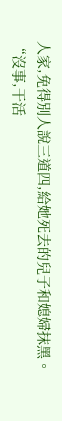人家,免得別人說三道四,給她死去的兒子和媳婦抹黑。
“沒事,干活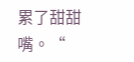累了甜甜嘴。“